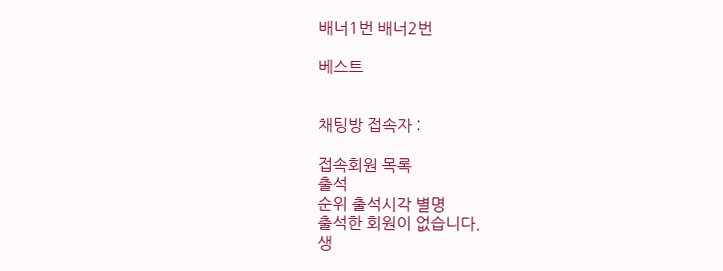배너1번 배너2번

베스트


채팅방 접속자 :

접속회원 목록
출석
순위 출석시각 별명
출석한 회원이 없습니다.
생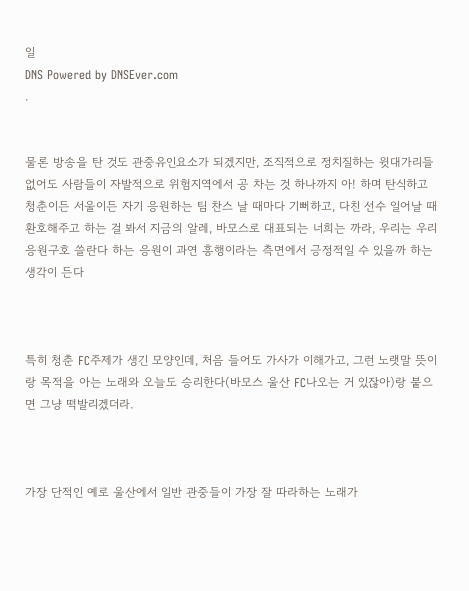일
DNS Powered by DNSEver.com
.


물론 방송을 탄 것도 관중유인요소가 되겠지만, 조직적으로 정치질하는 윗대가리들 없어도 사람들이 자발적으로 위험지역에서 공 차는 것 하나까지 아! 하며 탄식하고 청춘이든 서울이든 자기 응원하는 팀 찬스 날 때마다 기뻐하고, 다친 선수 일어날 때 환호해주고 하는 걸 봐서 지금의 알레, 바모스로 대표되는 너희는 까라, 우리는 우리 응원구호 쓸란다 하는 응원이 과연 흥행이라는 측면에서 긍정적일 수 있을까 하는 생각이 든다



특히 청춘 FC주제가 생긴 모양인데, 처음 들어도 가사가 이해가고, 그런 노랫말 뜻이랑 목적을 아는 노래와 오늘도 승리한다(바모스 울산 FC나오는 거 있잖아)랑 붙으면 그냥 떡발리겠더라.



가장 단적인 예로 울산에서 일반 관중들이 가장 잘 따라하는 노래가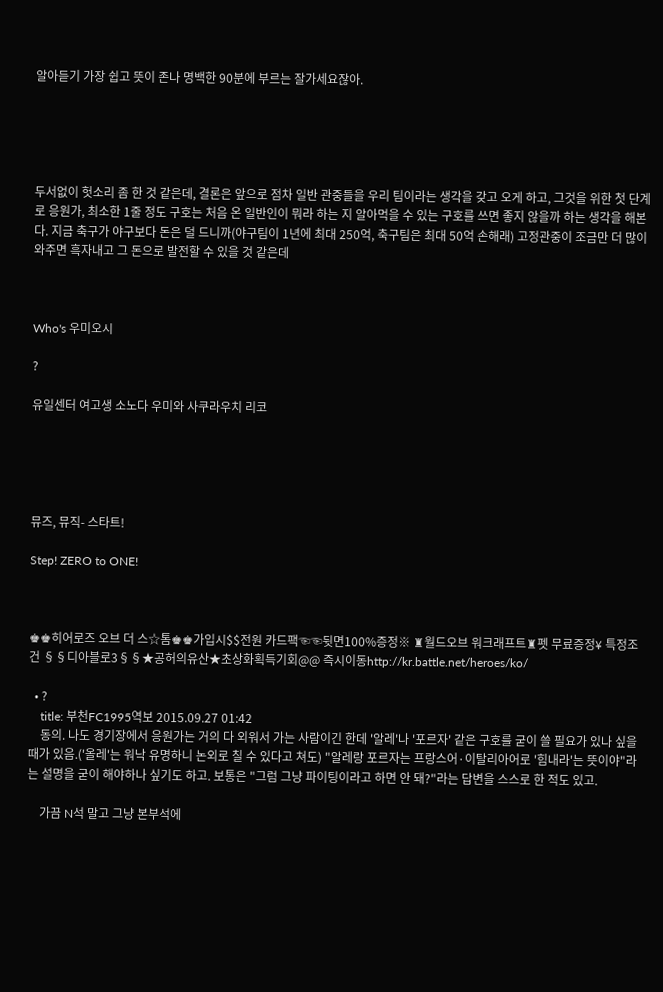알아듣기 가장 쉽고 뜻이 존나 명백한 90분에 부르는 잘가세요잖아.





두서없이 헛소리 좀 한 것 같은데, 결론은 앞으로 점차 일반 관중들을 우리 팀이라는 생각을 갖고 오게 하고, 그것을 위한 첫 단계로 응원가, 최소한 1줄 정도 구호는 처음 온 일반인이 뭐라 하는 지 알아먹을 수 있는 구호를 쓰면 좋지 않을까 하는 생각을 해본다. 지금 축구가 야구보다 돈은 덜 드니까(야구팀이 1년에 최대 250억, 축구팀은 최대 50억 손해래) 고정관중이 조금만 더 많이 와주면 흑자내고 그 돈으로 발전할 수 있을 것 같은데



Who's 우미오시

?

유일센터 여고생 소노다 우미와 사쿠라우치 리코





뮤즈, 뮤직- 스타트!

Step! ZERO to ONE!



♚♚히어로즈 오브 더 스☆톰♚♚가입시$$전원 카드팩☜☜뒷면100%증정※ ♜월드오브 워크래프트♜펫 무료증정¥ 특정조건 §§디아블로3§§★공허의유산★초상화획득기회@@ 즉시이동http://kr.battle.net/heroes/ko/

  • ?
    title: 부천FC1995역보 2015.09.27 01:42
    동의. 나도 경기장에서 응원가는 거의 다 외워서 가는 사람이긴 한데 '알레'나 '포르자' 같은 구호를 굳이 쓸 필요가 있나 싶을 때가 있음.('올레'는 워낙 유명하니 논외로 칠 수 있다고 쳐도) "알레랑 포르자는 프랑스어·이탈리아어로 '힘내라'는 뜻이야"라는 설명을 굳이 해야하나 싶기도 하고. 보통은 "그럼 그냥 파이팅이라고 하면 안 돼?"라는 답변을 스스로 한 적도 있고.

    가끔 N석 말고 그냥 본부석에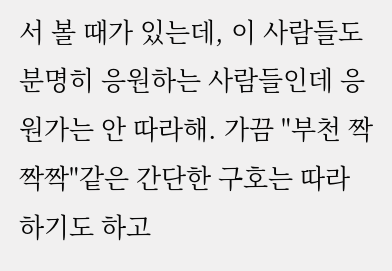서 볼 때가 있는데, 이 사람들도 분명히 응원하는 사람들인데 응원가는 안 따라해. 가끔 "부천 짝짝짝"같은 간단한 구호는 따라하기도 하고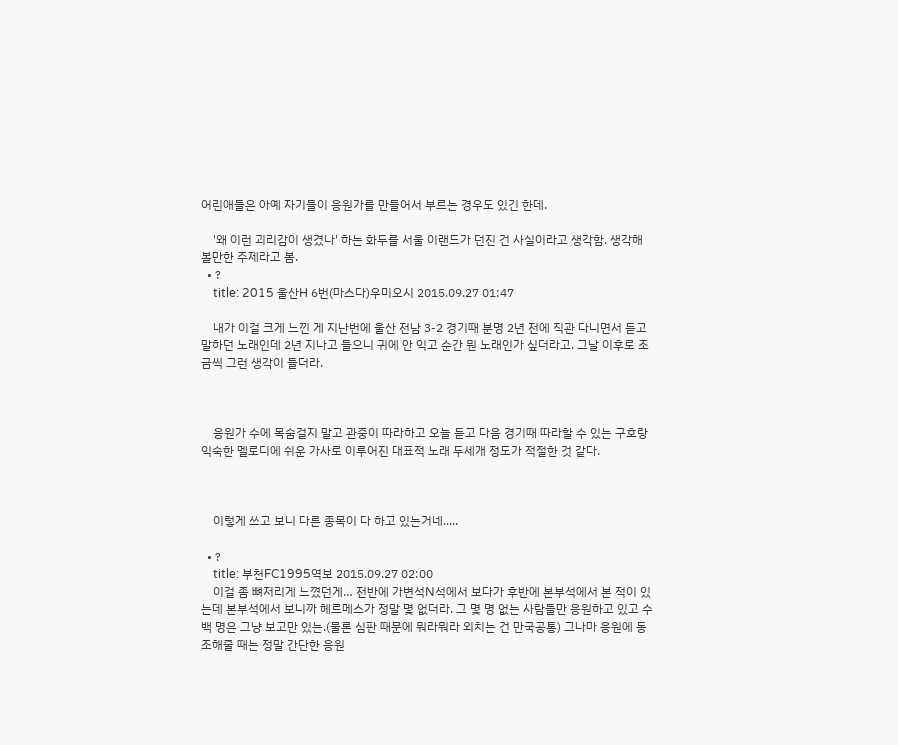어린애들은 아예 자기들이 응원가를 만들어서 부르는 경우도 있긴 한데.

    '왜 이런 괴리감이 생겼나' 하는 화두를 서울 이랜드가 던진 건 사실이라고 생각함. 생각해볼만한 주제라고 봄.
  • ?
    title: 2015 울산H 6번(마스다)우미오시 2015.09.27 01:47

    내가 이걸 크게 느낀 게 지난번에 울산 전남 3-2 경기때 분명 2년 전에 직관 다니면서 듣고 말하던 노래인데 2년 지나고 들으니 귀에 안 익고 순간 뭔 노래인가 싶더라고. 그날 이후로 조금씩 그런 생각이 들더라.



    응원가 수에 목숨걸지 말고 관중이 따라하고 오늘 듣고 다음 경기때 따라할 수 있는 구호랑 익숙한 멜로디에 쉬운 가사로 이루어진 대표적 노래 두세개 정도가 적절한 것 같다.



    이렇게 쓰고 보니 다른 종목이 다 하고 있는거네.....

  • ?
    title: 부천FC1995역보 2015.09.27 02:00
    이걸 좀 뼈저리게 느꼈던게… 전반에 가변석N석에서 보다가 후반에 본부석에서 본 적이 있는데 본부석에서 보니까 헤르메스가 정말 몇 없더라. 그 몇 명 없는 사람들만 응원하고 있고 수백 명은 그냥 보고만 있는.(물론 심판 때문에 뭐라뭐라 외치는 건 만국공통) 그나마 응원에 동조해줄 때는 정말 간단한 응원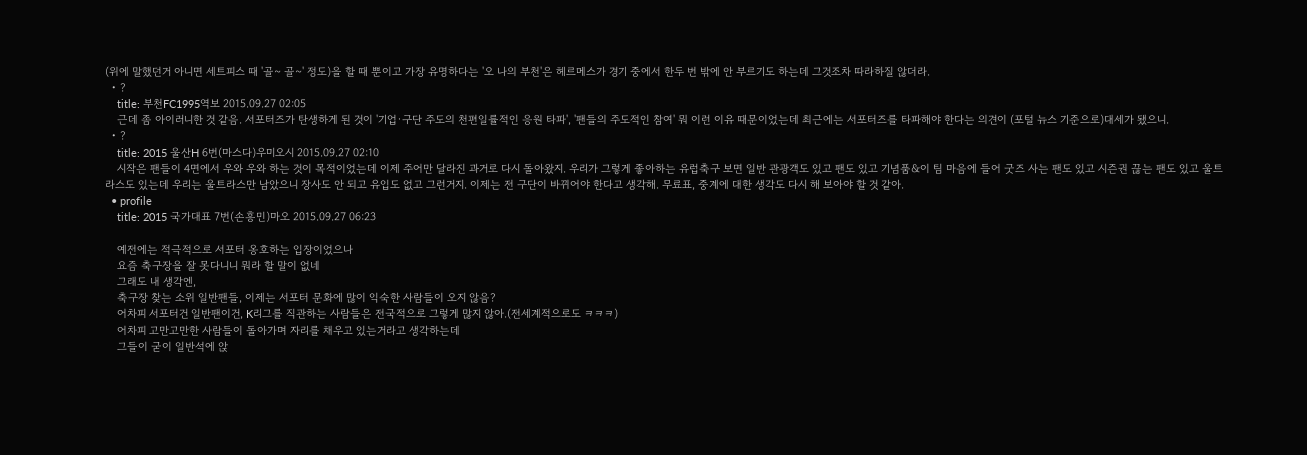(위에 말했던거 아니면 세트피스 때 '골~ 골~' 정도)을 할 때 뿐이고 가장 유명하다는 '오 나의 부천'은 헤르메스가 경기 중에서 한두 번 밖에 안 부르기도 하는데 그것조차 따라하질 않더라.
  • ?
    title: 부천FC1995역보 2015.09.27 02:05
    근데 좀 아이러니한 것 같음. 서포터즈가 탄생하게 된 것이 '기업·구단 주도의 천편일률적인 응원 타파', '팬들의 주도적인 참여' 뭐 이런 이유 때문이었는데 최근에는 서포터즈를 타파해야 한다는 의견이 (포털 뉴스 기준으로)대세가 됐으니.
  • ?
    title: 2015 울산H 6번(마스다)우미오시 2015.09.27 02:10
    시작은 팬들이 4면에서 우와 우와 하는 것이 목적이었는데 이제 주어만 달라진 과거로 다시 돌아왔지. 우리가 그렇게 좋아하는 유럽축구 보면 일반 관광객도 있고 팬도 있고 기념품&이 팀 마음에 들어 굿즈 사는 팬도 있고 시즌권 끊는 팬도 있고 울트라스도 있는데 우리는 울트라스만 남았으니 장사도 안 되고 유입도 없고 그런거지. 이제는 전 구단이 바뀌어야 한다고 생각해. 무료표, 중계에 대한 생각도 다시 해 보아야 할 것 같아.
  • profile
    title: 2015 국가대표 7번(손흥민)마오 2015.09.27 06:23

    예전에는 적극적으로 서포터 옹호하는 입장이었으나
    요즘 축구장을 잘 못다니니 뭐라 할 말이 없네
    그래도 내 생각엔,
    축구장 찾는 소위 일반팬들, 이제는 서포터 문화에 많이 익숙한 사람들이 오지 않음?
    어차피 서포터건 일반팬이건, K리그를 직관하는 사람들은 전국적으로 그렇게 많지 않아.(전세계적으로도 ㅋㅋㅋ)
    어차피 고만고만한 사람들이 돌아가며 자리를 채우고 있는거라고 생각하는데
    그들이 굳이 일반석에 앉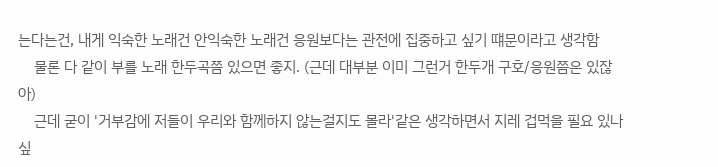는다는건, 내게 익숙한 노래건 안익숙한 노래건 응원보다는 관전에 집중하고 싶기 떄문이라고 생각함
    물론 다 같이 부를 노래 한두곡쯤 있으면 좋지. (근데 대부분 이미 그런거 한두개 구호/응원쯤은 있잖아)
    근데 굳이 '거부감에 저들이 우리와 함께하지 않는걸지도 몰라'같은 생각하면서 지레 겁먹을 필요 있나 싶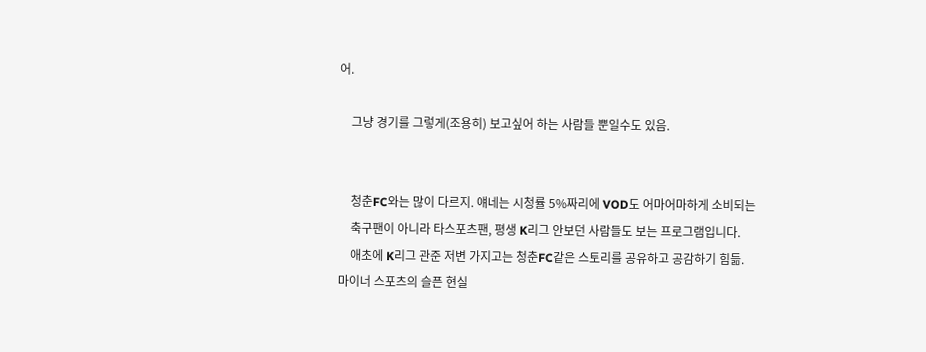어.

    그냥 경기를 그렇게(조용히) 보고싶어 하는 사람들 뿐일수도 있음.


    청춘FC와는 많이 다르지. 얘네는 시청률 5%짜리에 VOD도 어마어마하게 소비되는
    축구팬이 아니라 타스포츠팬, 평생 K리그 안보던 사람들도 보는 프로그램입니다.
    애초에 K리그 관준 저변 가지고는 청춘FC같은 스토리를 공유하고 공감하기 힘듦. 마이너 스포츠의 슬픈 현실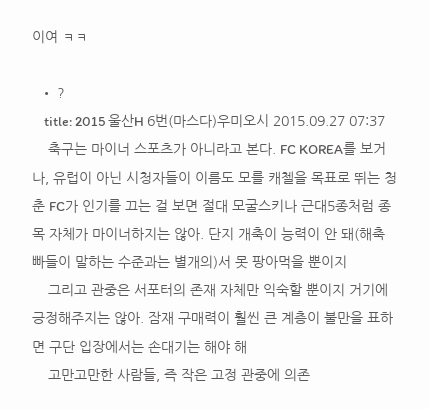이여 ㅋㅋ

  • ?
    title: 2015 울산H 6번(마스다)우미오시 2015.09.27 07:37
    축구는 마이너 스포츠가 아니라고 본다. FC KOREA를 보거나, 유럽이 아닌 시청자들이 이름도 모를 캐첼을 목표로 뛰는 청춘 FC가 인기를 끄는 걸 보면 절대 모굴스키나 근대5종처럼 종목 자체가 마이너하지는 않아. 단지 개축이 능력이 안 돼(해축빠들이 말하는 수준과는 별개의)서 못 팡아먹을 뿐이지
    그리고 관중은 서포터의 존재 자체만 익숙할 뿐이지 거기에 긍정해주지는 않아. 잠재 구매력이 훨씬 큰 계층이 불만을 표하면 구단 입장에서는 손대기는 해야 해
    고만고만한 사람들, 즉 작은 고정 관중에 의존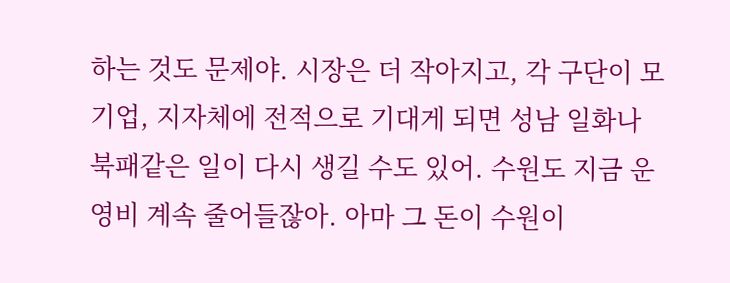하는 것도 문제야. 시장은 더 작아지고, 각 구단이 모기업, 지자체에 전적으로 기대게 되면 성남 일화나 북패같은 일이 다시 생길 수도 있어. 수원도 지금 운영비 계속 줄어들잖아. 아마 그 돈이 수원이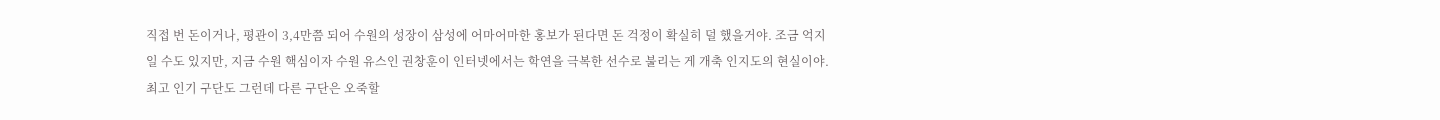직접 번 돈이거나, 평관이 3,4만쯤 되어 수원의 성장이 삼성에 어마어마한 홍보가 된다면 돈 걱정이 확실히 덜 했을거야. 조금 억지일 수도 있지만, 지금 수원 핵심이자 수원 유스인 권창훈이 인터넷에서는 학연을 극복한 선수로 불리는 게 개축 인지도의 현실이야. 최고 인기 구단도 그런데 다른 구단은 오죽할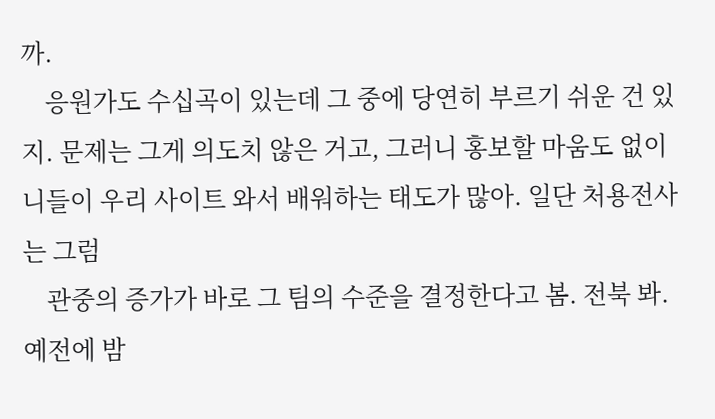까.
    응원가도 수십곡이 있는데 그 중에 당연히 부르기 쉬운 건 있지. 문제는 그게 의도치 않은 거고, 그러니 홍보할 마움도 없이 니들이 우리 사이트 와서 배워하는 태도가 많아. 일단 처용전사는 그럼
    관중의 증가가 바로 그 팀의 수준을 결정한다고 봄. 전북 봐. 예전에 밤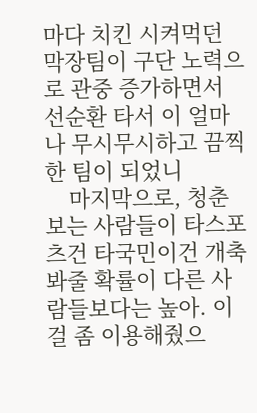마다 치킨 시켜먹던 막장팀이 구단 노력으로 관중 증가하면서 선순환 타서 이 얼마나 무시무시하고 끔찍한 팀이 되었니
    마지막으로, 청춘 보는 사람들이 타스포츠건 타국민이건 개축 봐줄 확률이 다른 사람들보다는 높아. 이걸 좀 이용해줬으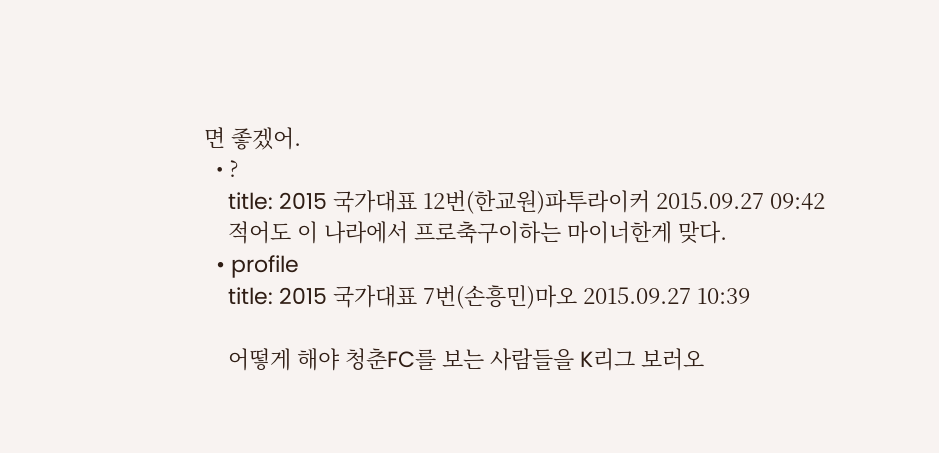면 좋겠어.
  • ?
    title: 2015 국가대표 12번(한교원)파투라이커 2015.09.27 09:42
    적어도 이 나라에서 프로축구이하는 마이너한게 맞다.
  • profile
    title: 2015 국가대표 7번(손흥민)마오 2015.09.27 10:39

    어떻게 해야 청춘FC를 보는 사람들을 K리그 보러오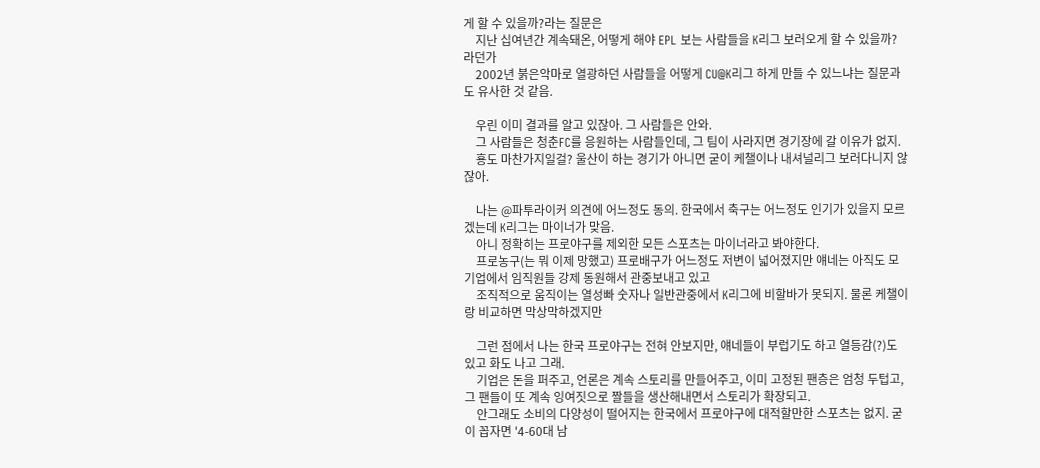게 할 수 있을까?라는 질문은
    지난 십여년간 계속돼온, 어떻게 해야 EPL 보는 사람들을 K리그 보러오게 할 수 있을까? 라던가
    2002년 붉은악마로 열광하던 사람들을 어떻게 CU@K리그 하게 만들 수 있느냐는 질문과도 유사한 것 같음.

    우린 이미 결과를 알고 있잖아. 그 사람들은 안와.
    그 사람들은 청춘FC를 응원하는 사람들인데, 그 팀이 사라지면 경기장에 갈 이유가 없지.
    횽도 마찬가지일걸? 울산이 하는 경기가 아니면 굳이 케챌이나 내셔널리그 보러다니지 않잖아.

    나는 @파투라이커 의견에 어느정도 동의. 한국에서 축구는 어느정도 인기가 있을지 모르겠는데 K리그는 마이너가 맞음.
    아니 정확히는 프로야구를 제외한 모든 스포츠는 마이너라고 봐야한다.
    프로농구(는 뭐 이제 망했고) 프로배구가 어느정도 저변이 넓어졌지만 얘네는 아직도 모기업에서 임직원들 강제 동원해서 관중보내고 있고
    조직적으로 움직이는 열성빠 숫자나 일반관중에서 K리그에 비할바가 못되지. 물론 케챌이랑 비교하면 막상막하겠지만

    그런 점에서 나는 한국 프로야구는 전혀 안보지만, 얘네들이 부럽기도 하고 열등감(?)도 있고 화도 나고 그래.
    기업은 돈을 퍼주고, 언론은 계속 스토리를 만들어주고, 이미 고정된 팬층은 엄청 두텁고, 그 팬들이 또 계속 잉여짓으로 짤들을 생산해내면서 스토리가 확장되고.
    안그래도 소비의 다양성이 떨어지는 한국에서 프로야구에 대적할만한 스포츠는 없지. 굳이 꼽자면 '4-60대 남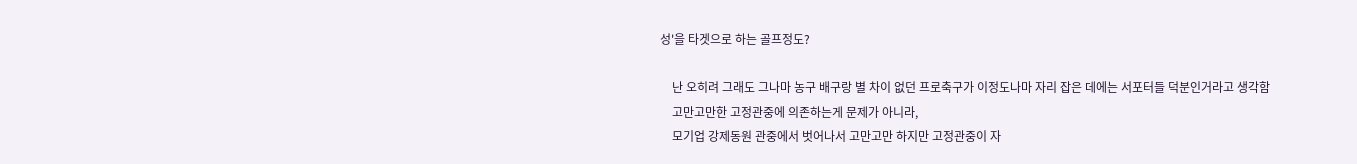성'을 타겟으로 하는 골프정도?

    난 오히려 그래도 그나마 농구 배구랑 별 차이 없던 프로축구가 이정도나마 자리 잡은 데에는 서포터들 덕분인거라고 생각함
    고만고만한 고정관중에 의존하는게 문제가 아니라,
    모기업 강제동원 관중에서 벗어나서 고만고만 하지만 고정관중이 자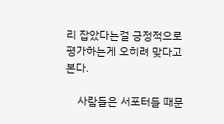리 잡았다는걸 긍정적으로 평가하는게 오히려 맞다고 본다.

    사람들은 서포터들 때문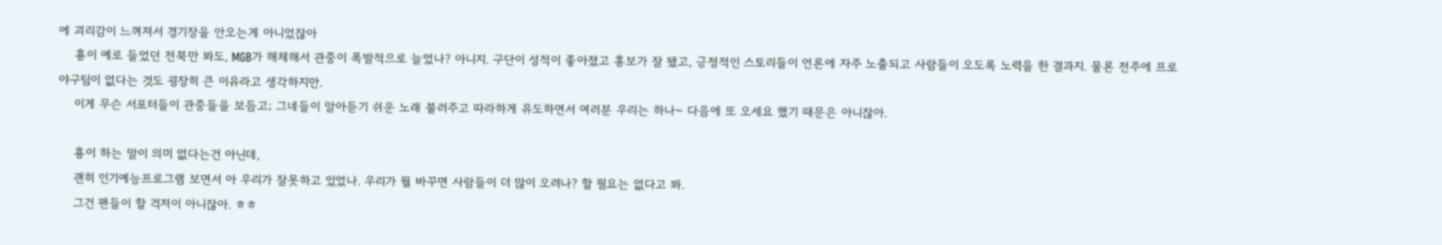에 괴리감이 느껴져서 경기장을 안오는게 아니었잖아
    횽이 예로 들었던 전북만 봐도, MGB가 해체해서 관중이 폭발적으로 늘었나? 아니지. 구단이 성적이 좋아졌고 홍보가 잘 됐고, 긍정적인 스토리들이 언론에 자주 노출되고 사람들이 오도록 노력을 한 결과지. 물론 전주에 프로야구팀이 없다는 것도 굉장히 큰 이유라고 생각하지만.
    이게 무슨 서포터들이 관중들을 보듬고; 그네들이 알아듣기 쉬운 노래 불러주고 따라하게 유도하면서 여러분 우리는 하나~ 다음에 또 오세요 했기 때문은 아니잖아.

    횽이 하는 말이 의미 없다는건 아닌데,
    괜히 인기예능프로그램 보면서 아 우리가 잘못하고 있었나. 우리가 뭘 바꾸면 사람들이 더 많이 오려나? 할 필요는 없다고 봐.
    그건 팬들이 할 걱저이 아니잖아. ㅎㅎ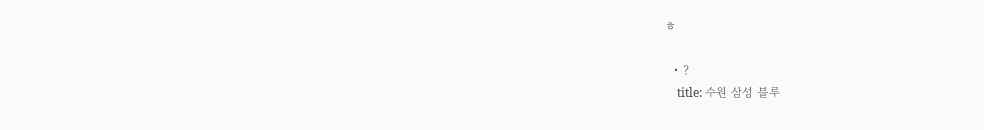ㅎ

  • ?
    title: 수원 삼성 블루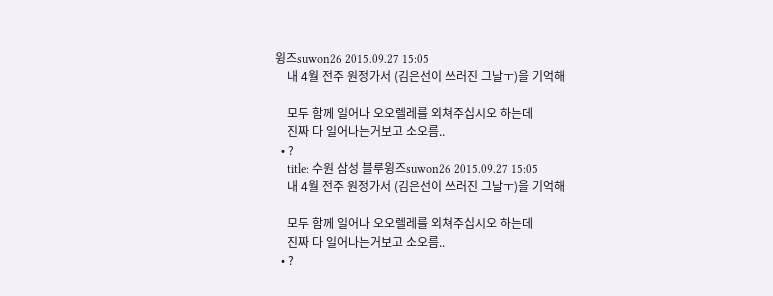윙즈suwon26 2015.09.27 15:05
    내 4월 전주 원정가서 (김은선이 쓰러진 그날ㅜ)을 기억해

    모두 함께 일어나 오오렐레를 외쳐주십시오 하는데
    진짜 다 일어나는거보고 소오름..
  • ?
    title: 수원 삼성 블루윙즈suwon26 2015.09.27 15:05
    내 4월 전주 원정가서 (김은선이 쓰러진 그날ㅜ)을 기억해

    모두 함께 일어나 오오렐레를 외쳐주십시오 하는데
    진짜 다 일어나는거보고 소오름..
  • ?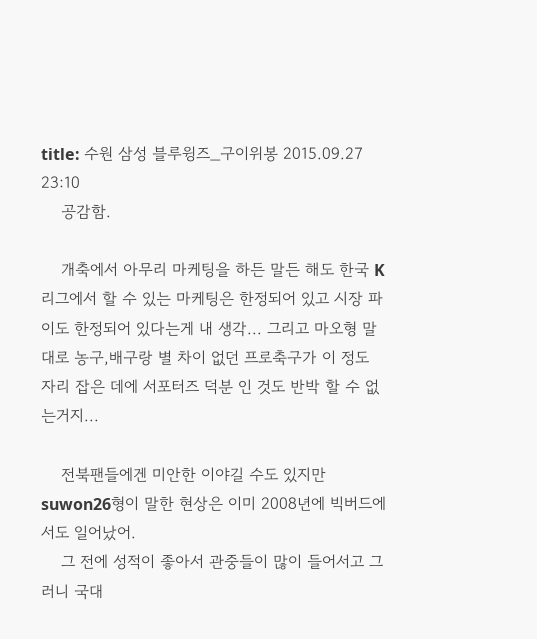title: 수원 삼성 블루윙즈_구이위봉 2015.09.27 23:10
    공감함.

    개축에서 아무리 마케팅을 하든 말든 해도 한국 K리그에서 할 수 있는 마케팅은 한정되어 있고 시장 파이도 한정되어 있다는게 내 생각... 그리고 마오형 말대로 농구,배구랑 별 차이 없던 프로축구가 이 정도 자리 잡은 데에 서포터즈 덕분 인 것도 반박 할 수 없는거지...

    전북팬들에겐 미안한 이야길 수도 있지만 suwon26형이 말한 현상은 이미 2008년에 빅버드에서도 일어났어.
    그 전에 성적이 좋아서 관중들이 많이 들어서고 그러니 국대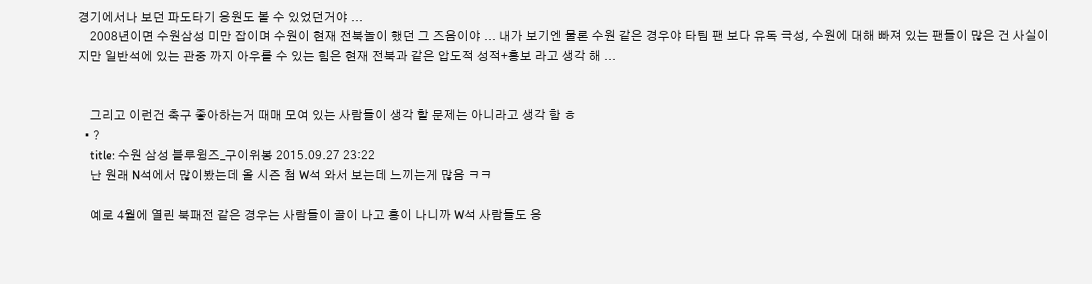경기에서나 보던 파도타기 응원도 볼 수 있었던거야 ...
    2008년이면 수원삼성 미만 잡이며 수원이 현재 전북놀이 했던 그 즈음이야 ... 내가 보기엔 물론 수원 같은 경우야 타팀 팬 보다 유독 극성, 수원에 대해 빠져 있는 팬들이 많은 건 사실이지만 일반석에 있는 관중 까지 아우를 수 있는 힘은 현재 전북과 같은 압도적 성적+홍보 라고 생각 해 ...


    그리고 이런건 축구 좋아하는거 때매 모여 있는 사람들이 생각 할 문제는 아니라고 생각 함 ㅎ
  • ?
    title: 수원 삼성 블루윙즈_구이위봉 2015.09.27 23:22
    난 원래 N석에서 많이봤는데 올 시즌 첨 W석 와서 보는데 느끼는게 많음 ㅋㅋ

    예로 4월에 열린 북패전 같은 경우는 사람들이 골이 나고 흥이 나니까 W석 사람들도 응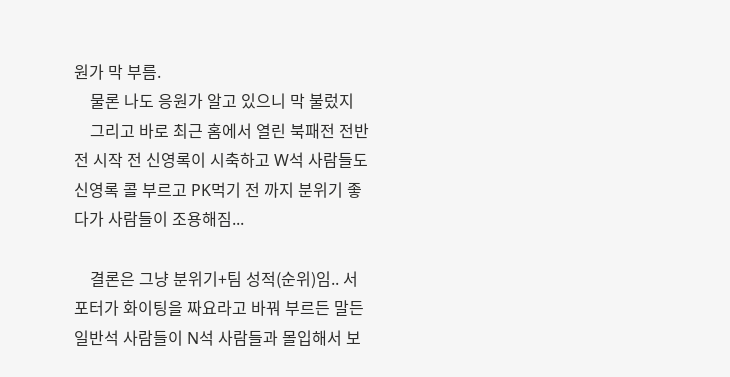원가 막 부름.
    물론 나도 응원가 알고 있으니 막 불렀지
    그리고 바로 최근 홈에서 열린 북패전 전반전 시작 전 신영록이 시축하고 W석 사람들도 신영록 콜 부르고 PK먹기 전 까지 분위기 좋다가 사람들이 조용해짐...

    결론은 그냥 분위기+팀 성적(순위)임.. 서포터가 화이팅을 짜요라고 바꿔 부르든 말든 일반석 사람들이 N석 사람들과 몰입해서 보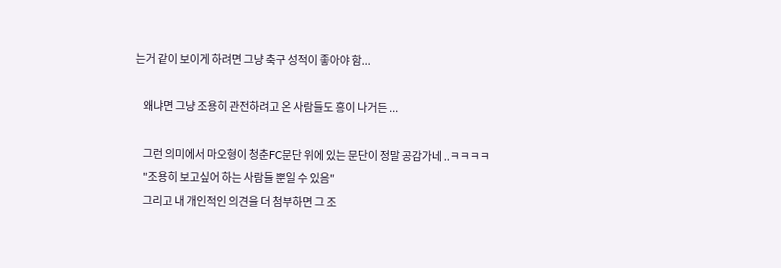는거 같이 보이게 하려면 그냥 축구 성적이 좋아야 함...

    왜냐면 그냥 조용히 관전하려고 온 사람들도 흥이 나거든 ...

    그런 의미에서 마오형이 청춘FC문단 위에 있는 문단이 정말 공감가네 ..ㅋㅋㅋㅋ
    "조용히 보고싶어 하는 사람들 뿐일 수 있음"
    그리고 내 개인적인 의견을 더 첨부하면 그 조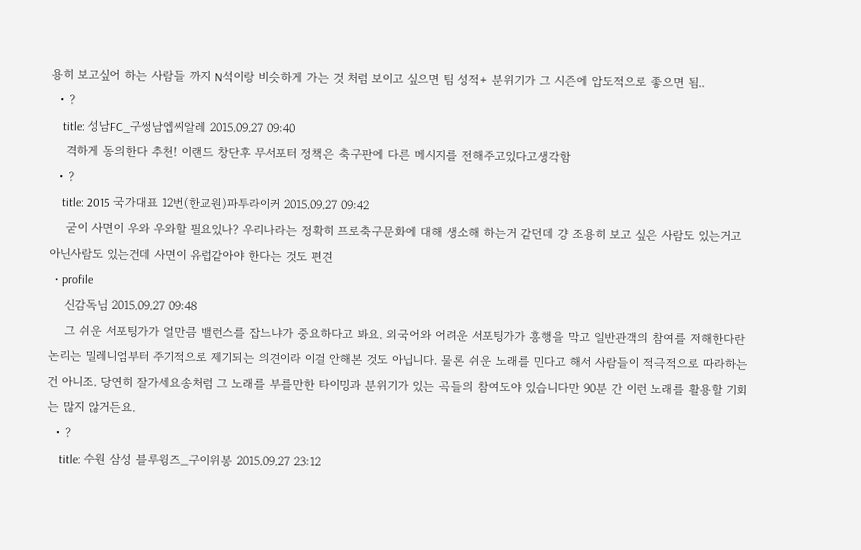용히 보고싶어 하는 사람들 까지 N석이랑 비슷하게 가는 것 처럼 보이고 싶으면 팀 성적+ 분위기가 그 시즌에 압도적으로 좋으면 됨..
  • ?
    title: 성남FC_구썽남엡씨알레 2015.09.27 09:40
    격하게 동의한다 추천! 이랜드 창단후 무서포터 정책은 축구판에 다른 메시지를 전해주고있다고생각함
  • ?
    title: 2015 국가대표 12번(한교원)파투라이커 2015.09.27 09:42
    굳이 사면이 우와 우와할 필요있나? 우리나라는 정확히 프로축구문화에 대해 생소해 하는거 같던데 걍 조용히 보고 싶은 사람도 있는거고 아닌사람도 있는건데 사면이 유럽같아야 한다는 것도 편견
  • profile
    신감독님 2015.09.27 09:48
    그 쉬운 서포팅가가 얼만큼 밸런스를 잡느냐가 중요하다고 봐요. 외국어와 어려운 서포팅가가 흥행을 막고 일반관객의 참여를 저해한다란 논리는 밀레니엄부터 주기적으로 제기되는 의견이라 이걸 안해본 것도 아닙니다. 물론 쉬운 노래를 민다고 해서 사람들이 적극적으로 따라하는 건 아니조. 당연히 잘가세요송처럼 그 노래를 부를만한 타이밍과 분위기가 있는 곡들의 참여도야 있습니다만 90분 간 이런 노래를 활용할 기회는 많지 않거든요.
  • ?
    title: 수원 삼성 블루윙즈_구이위봉 2015.09.27 23:12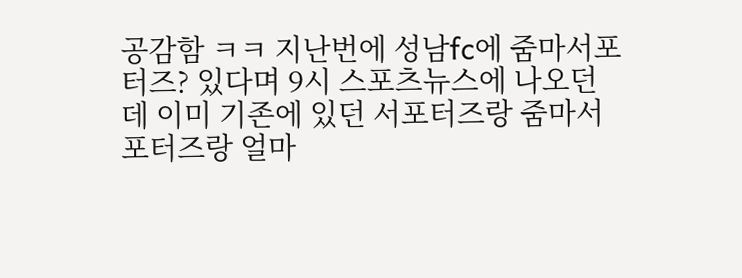공감함 ㅋㅋ 지난번에 성남fc에 줌마서포터즈? 있다며 9시 스포츠뉴스에 나오던데 이미 기존에 있던 서포터즈랑 줌마서포터즈랑 얼마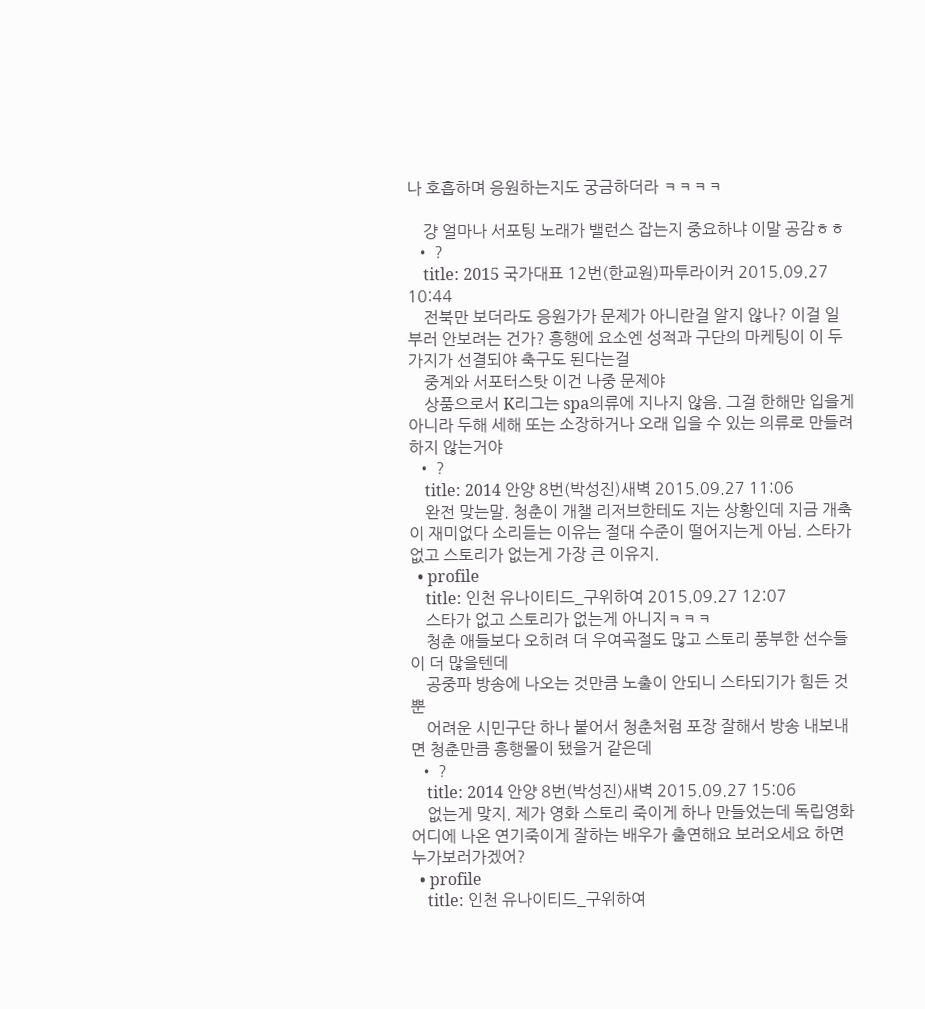나 호흡하며 응원하는지도 궁금하더라 ㅋㅋㅋㅋ

    걍 얼마나 서포팅 노래가 밸런스 잡는지 중요하냐 이말 공감ㅎㅎ
  • ?
    title: 2015 국가대표 12번(한교원)파투라이커 2015.09.27 10:44
    전북만 보더라도 응원가가 문제가 아니란걸 알지 않나? 이걸 일부러 안보려는 건가? 흥행에 요소엔 성적과 구단의 마케팅이 이 두가지가 선결되야 축구도 된다는걸
    중계와 서포터스탓 이건 나중 문제야
    상품으로서 K리그는 spa의류에 지나지 않음. 그걸 한해만 입을게 아니라 두해 세해 또는 소장하거나 오래 입을 수 있는 의류로 만들려 하지 않는거야
  • ?
    title: 2014 안양 8번(박성진)새벽 2015.09.27 11:06
    완전 맞는말. 청춘이 개챌 리저브한테도 지는 상황인데 지금 개축이 재미없다 소리듣는 이유는 절대 수준이 떨어지는게 아님. 스타가 없고 스토리가 없는게 가장 큰 이유지.
  • profile
    title: 인천 유나이티드_구위하여 2015.09.27 12:07
    스타가 없고 스토리가 없는게 아니지ㅋㅋㅋ
    청춘 애들보다 오히려 더 우여곡절도 많고 스토리 풍부한 선수들이 더 많을텐데
    공중파 방송에 나오는 것만큼 노출이 안되니 스타되기가 힘든 것뿐
    어려운 시민구단 하나 붙어서 청춘처럼 포장 잘해서 방송 내보내면 청춘만큼 흥행몰이 됐을거 같은데
  • ?
    title: 2014 안양 8번(박성진)새벽 2015.09.27 15:06
    없는게 맞지. 제가 영화 스토리 죽이게 하나 만들었는데 독립영화 어디에 나온 연기죽이게 잘하는 배우가 출연해요 보러오세요 하면 누가보러가겠어?
  • profile
    title: 인천 유나이티드_구위하여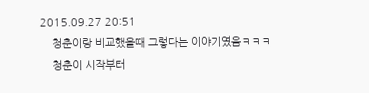2015.09.27 20:51
    청춘이랑 비교했을때 그렇다는 이야기였음ㅋㅋㅋ
    청춘이 시작부터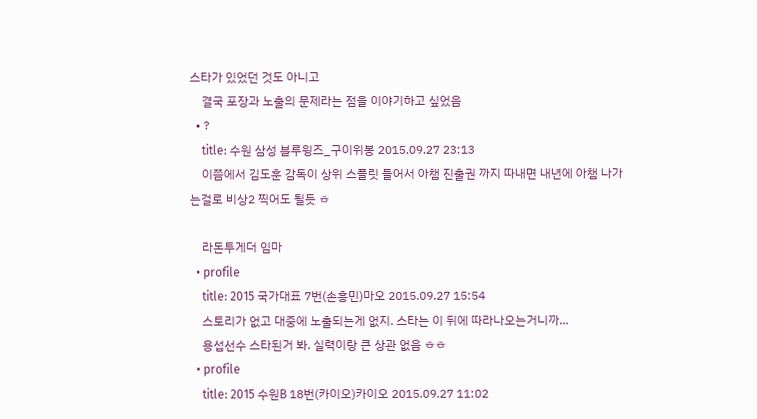스타가 있었던 것도 아니고
    결국 포장과 노출의 문제라는 점을 이야기하고 싶었음
  • ?
    title: 수원 삼성 블루윙즈_구이위봉 2015.09.27 23:13
    이쯤에서 김도훈 감독이 상위 스플릿 들어서 아챔 진출권 까지 따내면 내년에 아챔 나가는걸로 비상2 찍어도 될듯 ㅎ

    라돈투게더 임마
  • profile
    title: 2015 국가대표 7번(손흥민)마오 2015.09.27 15:54
    스토리가 없고 대중에 노출되는게 없지. 스타는 이 뒤에 따라나오는거니까...
    용섭선수 스타된거 봐. 실력이랑 큰 상관 없음 ㅎㅎ
  • profile
    title: 2015 수원B 18번(카이오)카이오 2015.09.27 11:02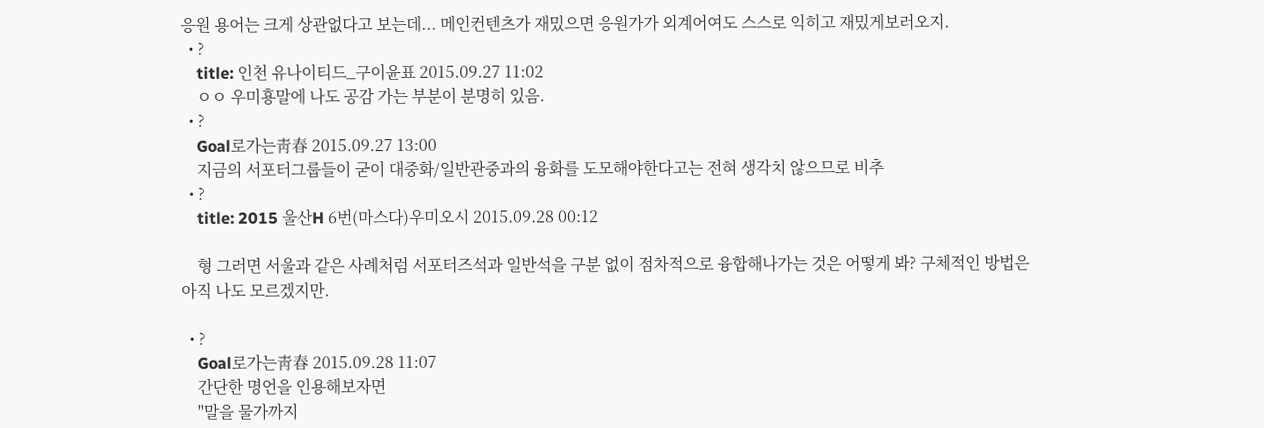응원 용어는 크게 상관없다고 보는데... 메인컨텐츠가 재밌으면 응원가가 외계어여도 스스로 익히고 재밌게보러오지.
  • ?
    title: 인천 유나이티드_구이윤표 2015.09.27 11:02
    ㅇㅇ 우미횽말에 나도 공감 가는 부분이 분명히 있음.
  • ?
    Goal로가는靑春 2015.09.27 13:00
    지금의 서포터그룹들이 굳이 대중화/일반관중과의 융화를 도모해야한다고는 전혀 생각치 않으므로 비추
  • ?
    title: 2015 울산H 6번(마스다)우미오시 2015.09.28 00:12

    형 그러면 서울과 같은 사례처럼 서포터즈석과 일반석을 구분 없이 점차적으로 융합해나가는 것은 어떻게 봐? 구체적인 방법은 아직 나도 모르겠지만.

  • ?
    Goal로가는靑春 2015.09.28 11:07
    간단한 명언을 인용해보자면
    "말을 물가까지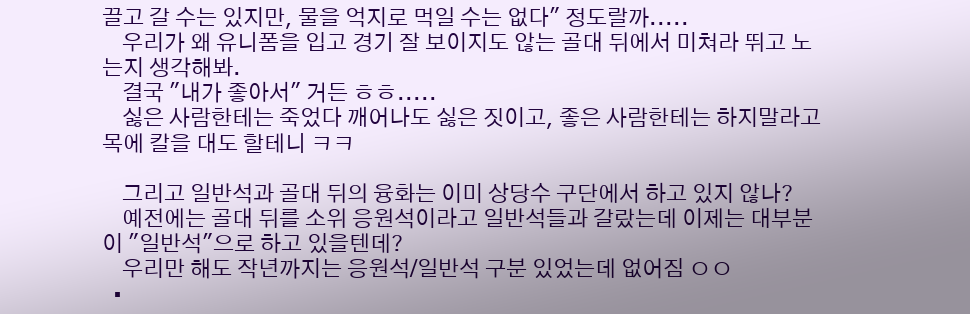끌고 갈 수는 있지만, 물을 억지로 먹일 수는 없다" 정도랄까.....
    우리가 왜 유니폼을 입고 경기 잘 보이지도 않는 골대 뒤에서 미쳐라 뛰고 노는지 생각해봐.
    결국 "내가 좋아서" 거든 ㅎㅎ.....
    싫은 사람한테는 죽었다 깨어나도 싫은 짓이고, 좋은 사람한테는 하지말라고 목에 칼을 대도 할테니 ㅋㅋ

    그리고 일반석과 골대 뒤의 융화는 이미 상당수 구단에서 하고 있지 않나?
    예전에는 골대 뒤를 소위 응원석이라고 일반석들과 갈랐는데 이제는 대부분이 "일반석"으로 하고 있을텐데?
    우리만 해도 작년까지는 응원석/일반석 구분 있었는데 없어짐 ㅇㅇ
  •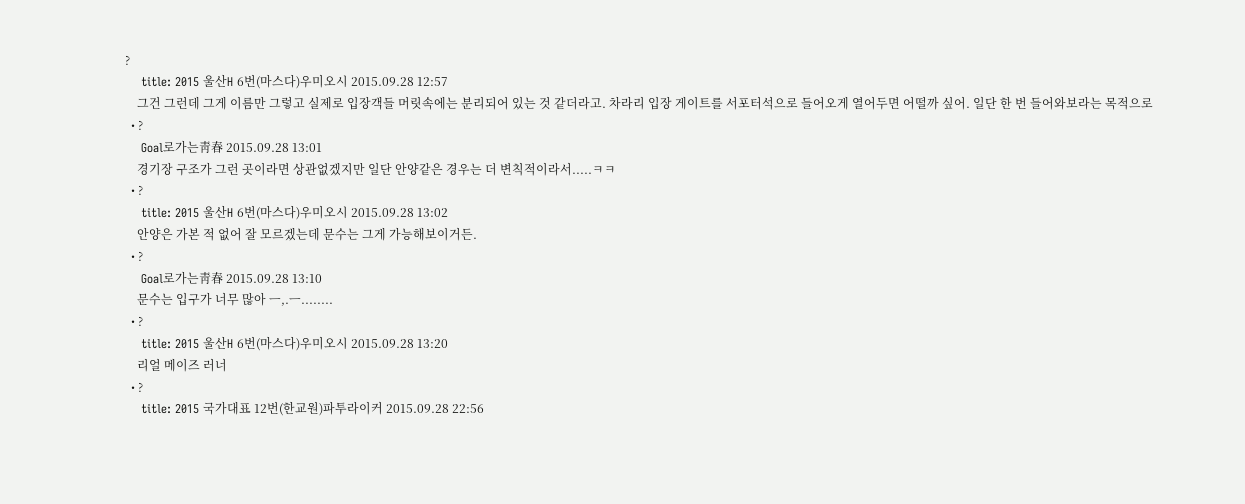?
    title: 2015 울산H 6번(마스다)우미오시 2015.09.28 12:57
    그건 그런데 그게 이름만 그렇고 실제로 입장객들 머릿속에는 분리되어 있는 것 같더라고. 차라리 입장 게이트를 서포터석으로 들어오게 열어두면 어떨까 싶어. 일단 한 번 들어와보라는 목적으로
  • ?
    Goal로가는靑春 2015.09.28 13:01
    경기장 구조가 그런 곳이라면 상관없겠지만 일단 안양같은 경우는 더 변칙적이라서.....ㅋㅋ
  • ?
    title: 2015 울산H 6번(마스다)우미오시 2015.09.28 13:02
    안양은 가본 적 없어 잘 모르겠는데 문수는 그게 가능해보이거든.
  • ?
    Goal로가는靑春 2015.09.28 13:10
    문수는 입구가 너무 많아 ㅡ,.ㅡ........
  • ?
    title: 2015 울산H 6번(마스다)우미오시 2015.09.28 13:20
    리얼 메이즈 러너
  • ?
    title: 2015 국가대표 12번(한교원)파투라이커 2015.09.28 22:56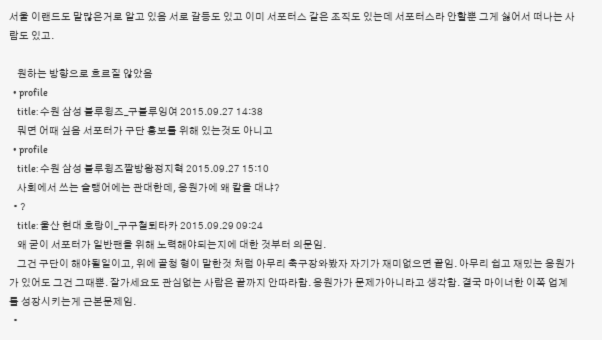서울 이랜드도 말많은거로 알고 있음 서로 갈등도 있고 이미 서포터스 같은 조직도 있는데 서포터스라 안할뿐 그게 싫어서 떠나는 사람도 있고.

    원하는 방향으로 흐르질 않았음
  • profile
    title: 수원 삼성 블루윙즈_구블루잉여 2015.09.27 14:38
    뭐면 어때 싶음 서포터가 구단 홍보를 위해 있는것도 아니고
  • profile
    title: 수원 삼성 블루윙즈짤방왕정지혁 2015.09.27 15:10
    사회에서 쓰는 슬랭어에는 관대한데, 응원가에 왜 칼을 대냐?
  • ?
    title: 울산 현대 호랑이_구구철퇴타카 2015.09.29 09:24
    왜 굳이 서포터가 일반팬을 위해 노력해야되는지에 대한 것부터 의문임.
    그건 구단이 해야될일이고, 위에 골청 형이 말한것 처럼 아무리 축구장와봤자 자기가 재미없으면 끝임. 아무리 쉽고 재밌는 응원가가 있어도 그건 그때뿐. 잘가세요도 관심없는 사람은 끝까지 안따라함. 응원가가 문제가아니라고 생각함. 결국 마이너한 이쪽 업계를 성장시키는게 근본문제임.
  •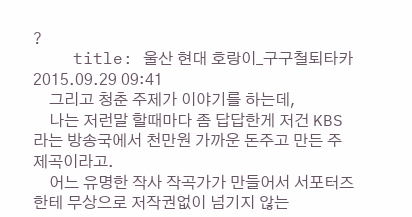?
    title: 울산 현대 호랑이_구구철퇴타카 2015.09.29 09:41
    그리고 청춘 주제가 이야기를 하는데,
    나는 저런말 할때마다 좀 답답한게 저건 KBS라는 방송국에서 천만원 가까운 돈주고 만든 주제곡이라고.
    어느 유명한 작사 작곡가가 만들어서 서포터즈한테 무상으로 저작권없이 넘기지 않는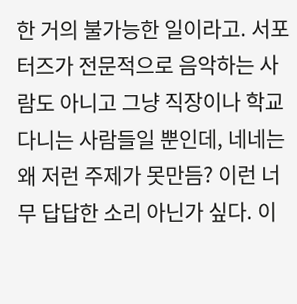한 거의 불가능한 일이라고. 서포터즈가 전문적으로 음악하는 사람도 아니고 그냥 직장이나 학교다니는 사람들일 뿐인데, 네네는 왜 저런 주제가 못만듬? 이런 너무 답답한 소리 아닌가 싶다. 이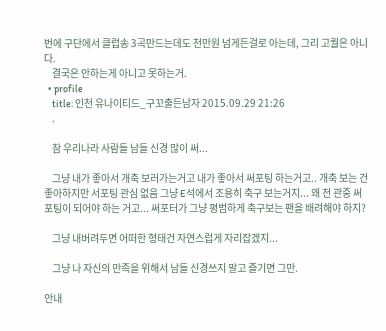번에 구단에서 클럽송 3곡만드는데도 천만원 넘게든걸로 아는데, 그리 고퀄은 아니다.
    결국은 안하는게 아니고 못하는거.
  • profile
    title: 인천 유나이티드_구꼬출든남자 2015.09.29 21:26
    .

    참 우리나라 사람들 남들 신경 많이 써...

    그냥 내가 좋아서 개축 보러가는거고 내가 좋아서 써포팅 하는거고.. 개축 보는 건 좋아하지만 서포팅 관심 없음 그냥 E석에서 조용히 축구 보는거지... 왜 전 관중 써포팅이 되어야 하는 거고... 써포터가 그냥 평범하게 축구보는 팬을 배려해야 하지?

    그냥 내버려두면 어떠한 형태건 자연스럽게 자리잡겠지...

    그냥 나 자신의 만족을 위해서 남들 신경쓰지 말고 즐기면 그만.

안내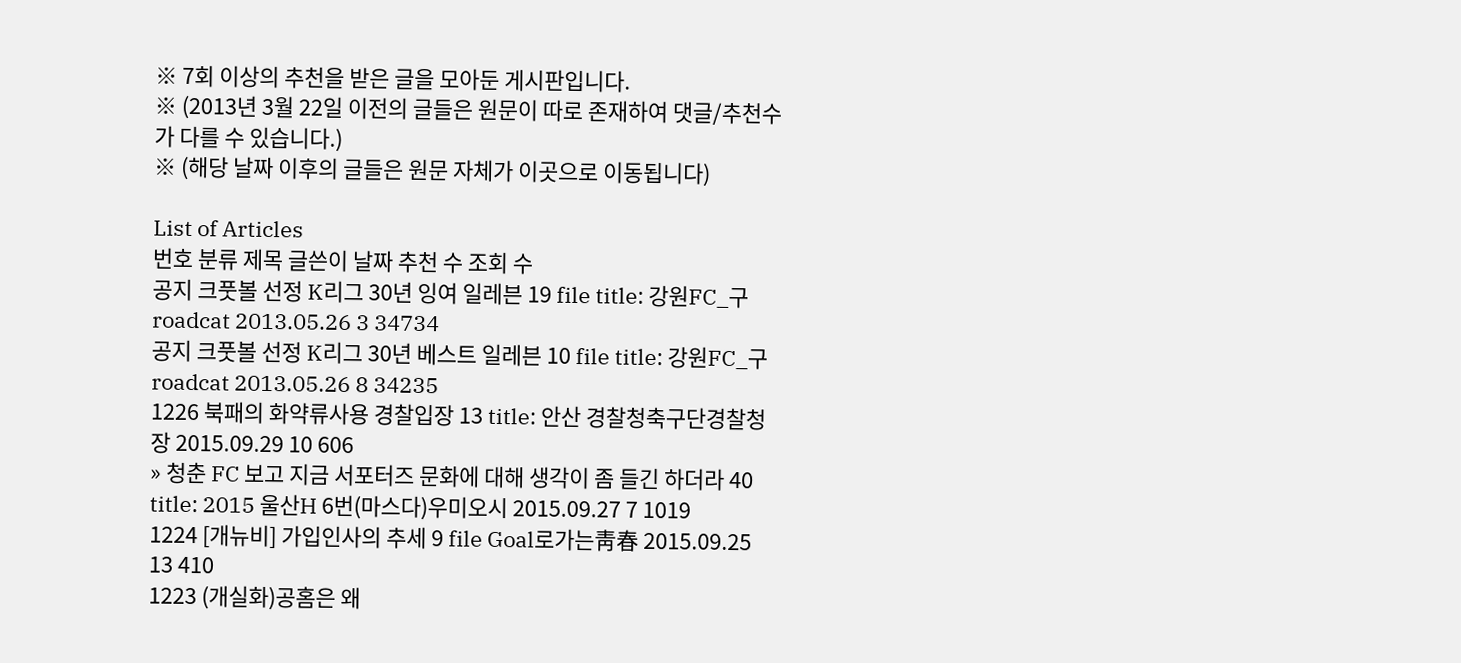※ 7회 이상의 추천을 받은 글을 모아둔 게시판입니다.
※ (2013년 3월 22일 이전의 글들은 원문이 따로 존재하여 댓글/추천수가 다를 수 있습니다.)
※ (해당 날짜 이후의 글들은 원문 자체가 이곳으로 이동됩니다)

List of Articles
번호 분류 제목 글쓴이 날짜 추천 수 조회 수
공지 크풋볼 선정 K리그 30년 잉여 일레븐 19 file title: 강원FC_구roadcat 2013.05.26 3 34734
공지 크풋볼 선정 K리그 30년 베스트 일레븐 10 file title: 강원FC_구roadcat 2013.05.26 8 34235
1226 북패의 화약류사용 경찰입장 13 title: 안산 경찰청축구단경찰청장 2015.09.29 10 606
» 청춘 FC 보고 지금 서포터즈 문화에 대해 생각이 좀 들긴 하더라 40 title: 2015 울산H 6번(마스다)우미오시 2015.09.27 7 1019
1224 [개뉴비] 가입인사의 추세 9 file Goal로가는靑春 2015.09.25 13 410
1223 (개실화)공홈은 왜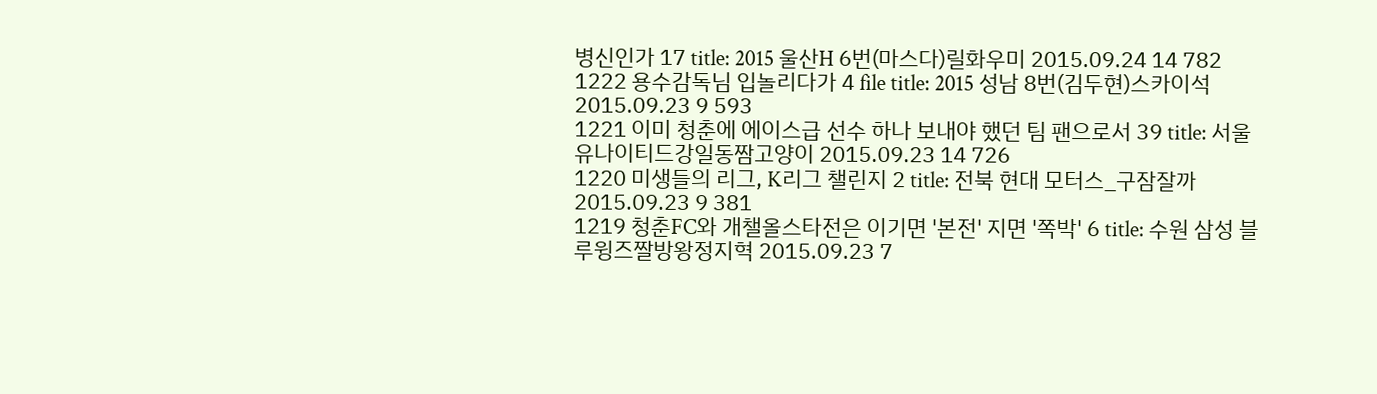병신인가 17 title: 2015 울산H 6번(마스다)릴화우미 2015.09.24 14 782
1222 용수감독님 입놀리다가 4 file title: 2015 성남 8번(김두현)스카이석 2015.09.23 9 593
1221 이미 청춘에 에이스급 선수 하나 보내야 했던 팀 팬으로서 39 title: 서울 유나이티드강일동짬고양이 2015.09.23 14 726
1220 미생들의 리그, K리그 챌린지 2 title: 전북 현대 모터스_구잠잘까 2015.09.23 9 381
1219 청춘FC와 개챌올스타전은 이기면 '본전' 지면 '쪽박' 6 title: 수원 삼성 블루윙즈짤방왕정지혁 2015.09.23 7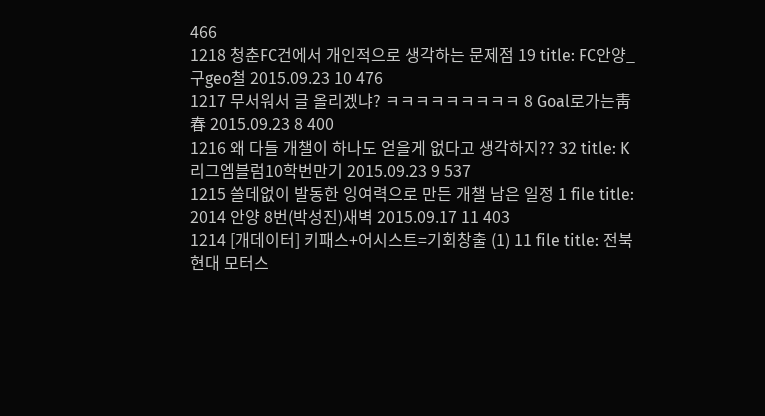466
1218 청춘FC건에서 개인적으로 생각하는 문제점 19 title: FC안양_구geo철 2015.09.23 10 476
1217 무서워서 글 올리겠냐? ㅋㅋㅋㅋㅋㅋㅋㅋㅋ 8 Goal로가는靑春 2015.09.23 8 400
1216 왜 다들 개챌이 하나도 얻을게 없다고 생각하지?? 32 title: K리그엠블럼10학번만기 2015.09.23 9 537
1215 쓸데없이 발동한 잉여력으로 만든 개챌 남은 일정 1 file title: 2014 안양 8번(박성진)새벽 2015.09.17 11 403
1214 [개데이터] 키패스+어시스트=기회창출 (1) 11 file title: 전북 현대 모터스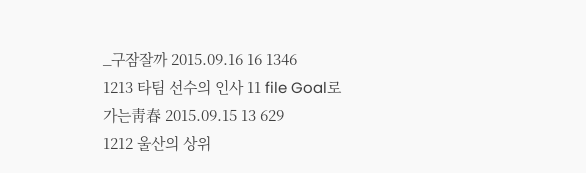_구잠잘까 2015.09.16 16 1346
1213 타팀 선수의 인사 11 file Goal로가는靑春 2015.09.15 13 629
1212 울산의 상위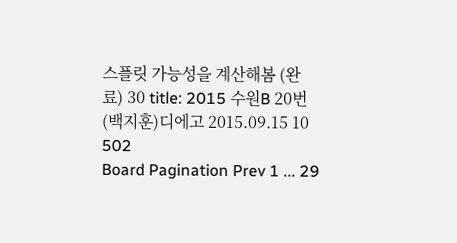스플릿 가능성을 계산해봄 (완료) 30 title: 2015 수원B 20번(백지훈)디에고 2015.09.15 10 502
Board Pagination Prev 1 ... 29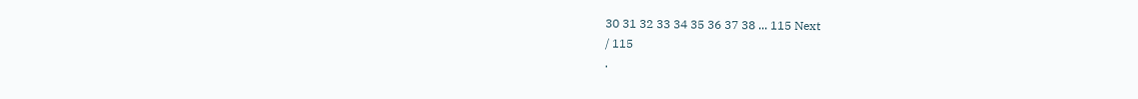30 31 32 33 34 35 36 37 38 ... 115 Next
/ 115
.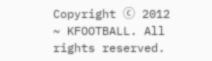Copyright ⓒ 2012 ~ KFOOTBALL. All rights reserved.